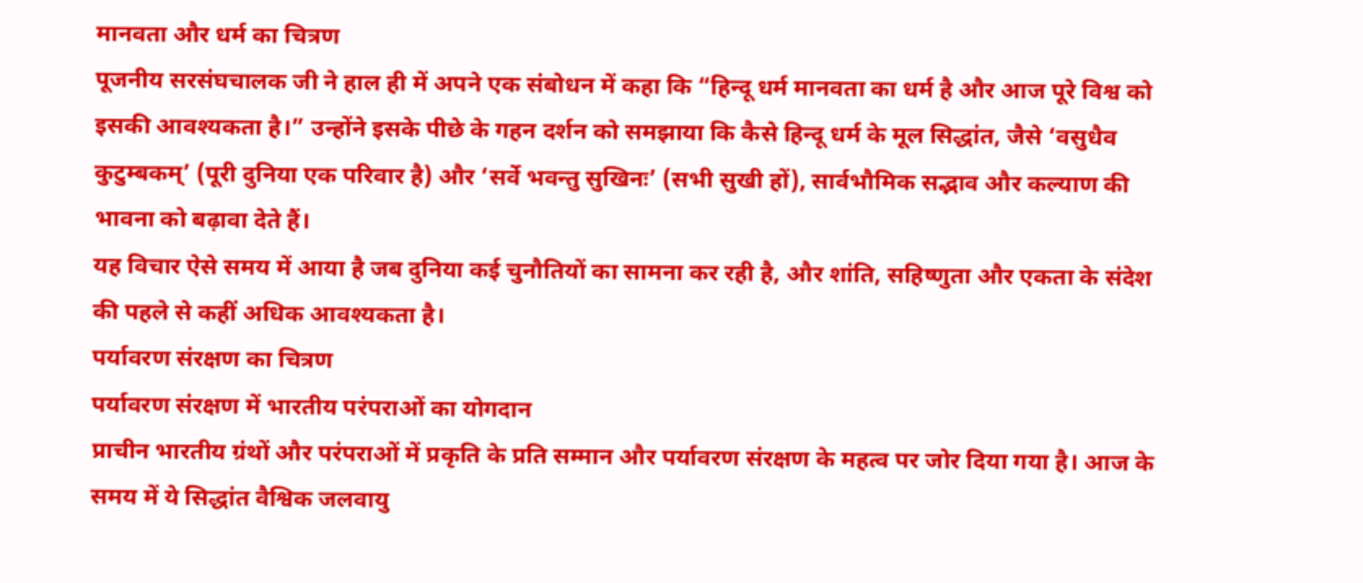मानवता और धर्म का चित्रण
पूजनीय सरसंघचालक जी ने हाल ही में अपने एक संबोधन में कहा कि “हिन्दू धर्म मानवता का धर्म है और आज पूरे विश्व को इसकी आवश्यकता है।” उन्होंने इसके पीछे के गहन दर्शन को समझाया कि कैसे हिन्दू धर्म के मूल सिद्धांत, जैसे ‘वसुधैव कुटुम्बकम्’ (पूरी दुनिया एक परिवार है) और ‘सर्वे भवन्तु सुखिनः’ (सभी सुखी हों), सार्वभौमिक सद्भाव और कल्याण की भावना को बढ़ावा देते हैं।
यह विचार ऐसे समय में आया है जब दुनिया कई चुनौतियों का सामना कर रही है, और शांति, सहिष्णुता और एकता के संदेश की पहले से कहीं अधिक आवश्यकता है।
पर्यावरण संरक्षण का चित्रण
पर्यावरण संरक्षण में भारतीय परंपराओं का योगदान
प्राचीन भारतीय ग्रंथों और परंपराओं में प्रकृति के प्रति सम्मान और पर्यावरण संरक्षण के महत्व पर जोर दिया गया है। आज के समय में ये सिद्धांत वैश्विक जलवायु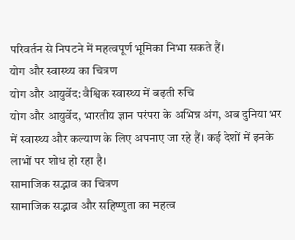परिवर्तन से निपटने में महत्वपूर्ण भूमिका निभा सकते हैं।
योग और स्वास्थ्य का चित्रण
योग और आयुर्वेद: वैश्विक स्वास्थ्य में बढ़ती रुचि
योग और आयुर्वेद, भारतीय ज्ञान परंपरा के अभिन्न अंग, अब दुनिया भर में स्वास्थ्य और कल्याण के लिए अपनाए जा रहे हैं। कई देशों में इनके लाभों पर शोध हो रहा है।
सामाजिक सद्भाव का चित्रण
सामाजिक सद्भाव और सहिष्णुता का महत्व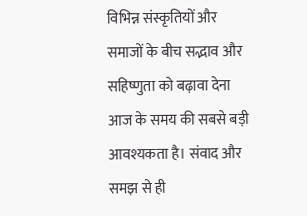विभिन्न संस्कृतियों और समाजों के बीच सद्भाव और सहिष्णुता को बढ़ावा देना आज के समय की सबसे बड़ी आवश्यकता है। संवाद और समझ से ही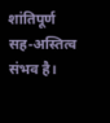शांतिपूर्ण सह-अस्तित्व संभव है।